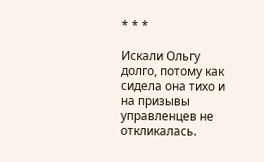* * *

Искали Ольгу долго, потому как сидела она тихо и на призывы управленцев не откликалась.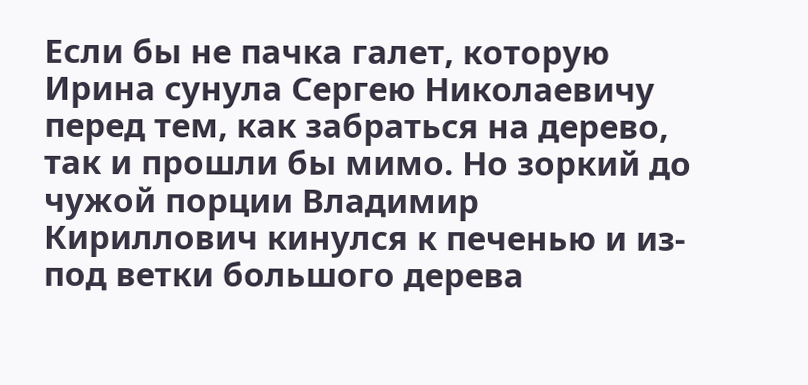Если бы не пачка галет, которую Ирина сунула Сергею Николаевичу перед тем, как забраться на дерево, так и прошли бы мимо. Но зоркий до чужой порции Владимир Кириллович кинулся к печенью и из-под ветки большого дерева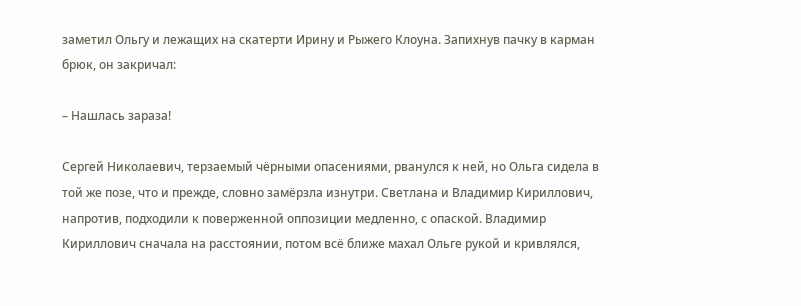заметил Ольгу и лежащих на скатерти Ирину и Рыжего Клоуна. Запихнув пачку в карман брюк, он закричал:

– Нашлась зараза!

Сергей Николаевич, терзаемый чёрными опасениями, рванулся к ней, но Ольга сидела в той же позе, что и прежде, словно замёрзла изнутри. Светлана и Владимир Кириллович, напротив, подходили к поверженной оппозиции медленно, с опаской. Владимир Кириллович сначала на расстоянии, потом всё ближе махал Ольге рукой и кривлялся,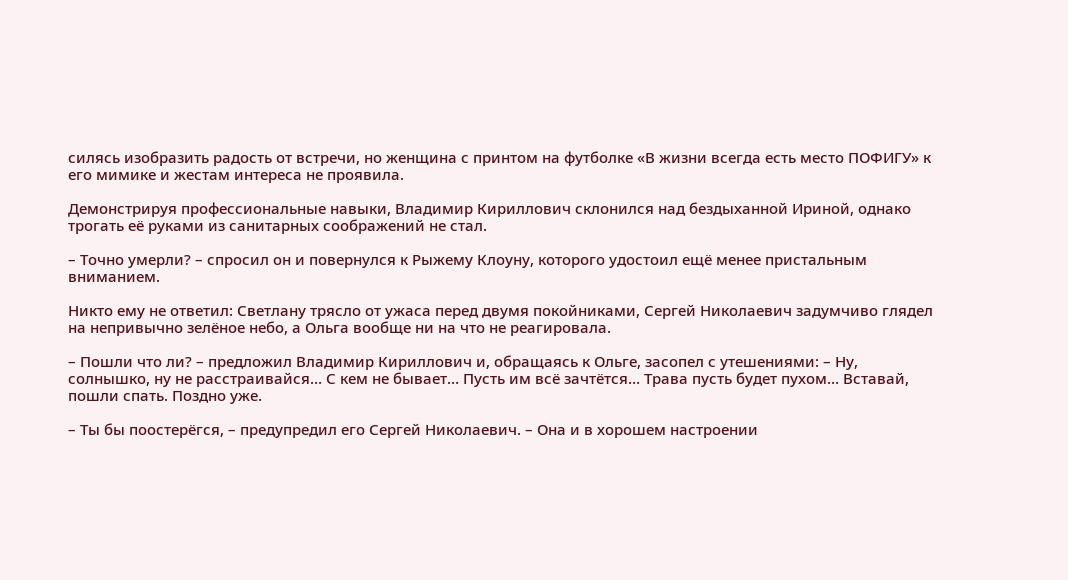силясь изобразить радость от встречи, но женщина с принтом на футболке «В жизни всегда есть место ПОФИГУ» к его мимике и жестам интереса не проявила.

Демонстрируя профессиональные навыки, Владимир Кириллович склонился над бездыханной Ириной, однако трогать её руками из санитарных соображений не стал.

– Точно умерли? – спросил он и повернулся к Рыжему Клоуну, которого удостоил ещё менее пристальным вниманием.

Никто ему не ответил: Светлану трясло от ужаса перед двумя покойниками, Сергей Николаевич задумчиво глядел на непривычно зелёное небо, а Ольга вообще ни на что не реагировала.

– Пошли что ли? – предложил Владимир Кириллович и, обращаясь к Ольге, засопел с утешениями: – Ну, солнышко, ну не расстраивайся… С кем не бывает… Пусть им всё зачтётся… Трава пусть будет пухом… Вставай, пошли спать. Поздно уже.

– Ты бы поостерёгся, – предупредил его Сергей Николаевич. – Она и в хорошем настроении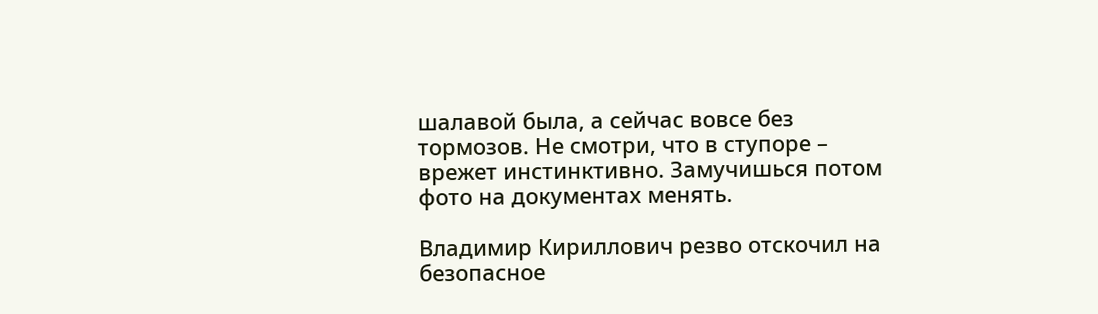шалавой была, а сейчас вовсе без тормозов. Не смотри, что в ступоре – врежет инстинктивно. Замучишься потом фото на документах менять.

Владимир Кириллович резво отскочил на безопасное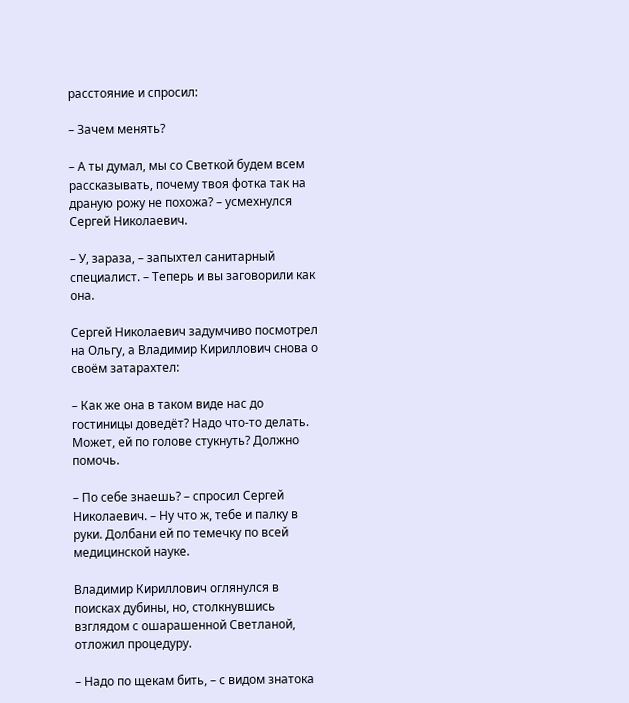расстояние и спросил:

– Зачем менять?

– А ты думал, мы со Светкой будем всем рассказывать, почему твоя фотка так на драную рожу не похожа? – усмехнулся Сергей Николаевич.

– У, зараза, – запыхтел санитарный специалист. – Теперь и вы заговорили как она.

Сергей Николаевич задумчиво посмотрел на Ольгу, а Владимир Кириллович снова о своём затарахтел:

– Как же она в таком виде нас до гостиницы доведёт? Надо что-то делать. Может, ей по голове стукнуть? Должно помочь.

– По себе знаешь? – спросил Сергей Николаевич. – Ну что ж, тебе и палку в руки. Долбани ей по темечку по всей медицинской науке.

Владимир Кириллович оглянулся в поисках дубины, но, столкнувшись взглядом с ошарашенной Светланой, отложил процедуру.

– Надо по щекам бить, – с видом знатока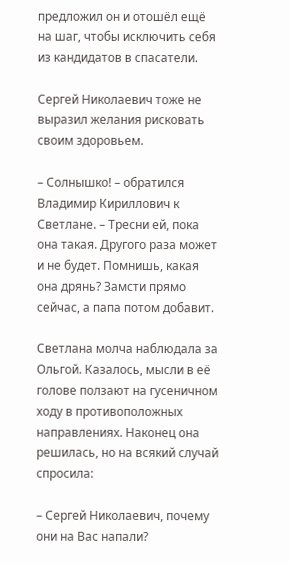предложил он и отошёл ещё на шаг, чтобы исключить себя из кандидатов в спасатели.

Сергей Николаевич тоже не выразил желания рисковать своим здоровьем.

– Солнышко! – обратился Владимир Кириллович к Светлане. – Тресни ей, пока она такая. Другого раза может и не будет. Помнишь, какая она дрянь? Замсти прямо сейчас, а папа потом добавит.

Светлана молча наблюдала за Ольгой. Казалось, мысли в её голове ползают на гусеничном ходу в противоположных направлениях. Наконец она решилась, но на всякий случай спросила:

– Сергей Николаевич, почему они на Вас напали?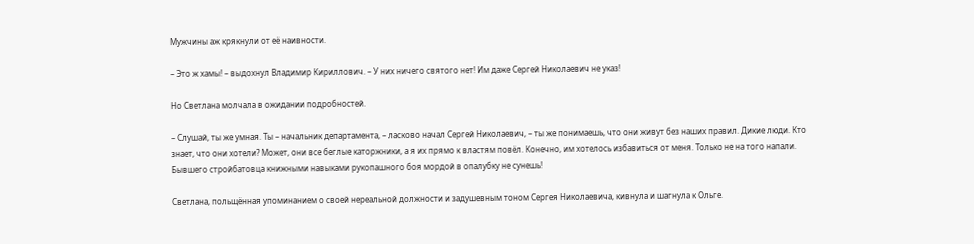Мужчины аж крякнули от её наивности.

– Это ж хамы! – выдохнул Владимир Кириллович. – У них ничего святого нет! Им даже Сергей Николаевич не указ!

Но Светлана молчала в ожидании подробностей.

– Слушай, ты же умная. Ты – начальник департамента, – ласково начал Сергей Николаевич, – ты же понимаешь, что они живут без наших правил. Дикие люди. Кто знает, что они хотели? Может, они все беглые каторжники, а я их прямо к властям повёл. Конечно, им хотелось избавиться от меня. Только не на того напали. Бывшего стройбатовца книжными навыками рукопашного боя мордой в опалубку не сунешь!

Светлана, польщённая упоминанием о своей нереальной должности и задушевным тоном Сергея Николаевича, кивнула и шагнула к Ольге.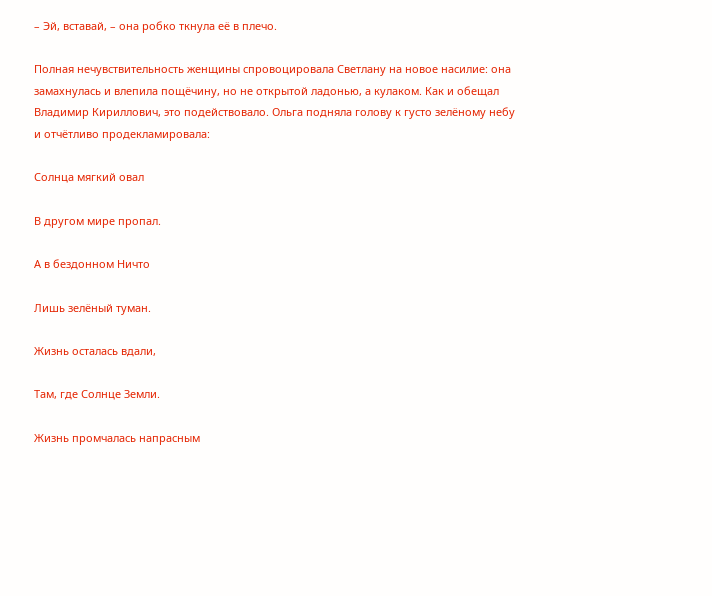– Эй, вставай, – она робко ткнула её в плечо.

Полная нечувствительность женщины спровоцировала Светлану на новое насилие: она замахнулась и влепила пощёчину, но не открытой ладонью, а кулаком. Как и обещал Владимир Кириллович, это подействовало. Ольга подняла голову к густо зелёному небу и отчётливо продекламировала:

Солнца мягкий овал

В другом мире пропал.

А в бездонном Ничто

Лишь зелёный туман.

Жизнь осталась вдали,

Там, где Солнце Земли.

Жизнь промчалась напрасным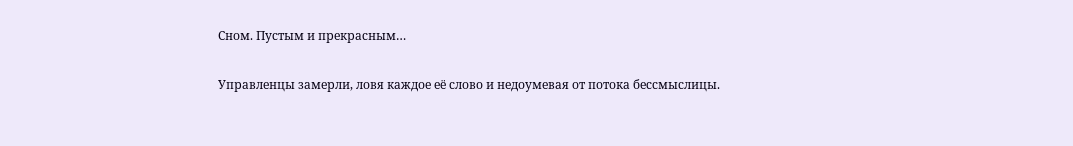Сном. Пустым и прекрасным…

Управленцы замерли, ловя каждое её слово и недоумевая от потока бессмыслицы.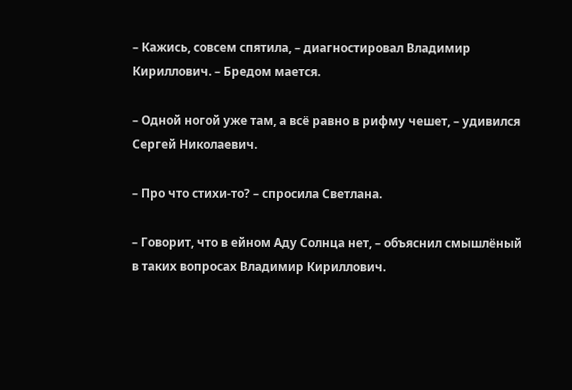– Кажись, совсем спятила, – диагностировал Владимир Кириллович. – Бредом мается.

– Одной ногой уже там, а всё равно в рифму чешет, – удивился Сергей Николаевич.

– Про что стихи-то? – спросила Светлана.

– Говорит, что в ейном Аду Солнца нет, – объяснил смышлёный в таких вопросах Владимир Кириллович.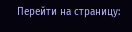Перейти на страницу: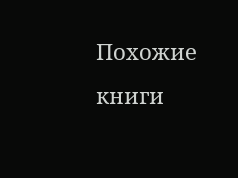Похожие книги